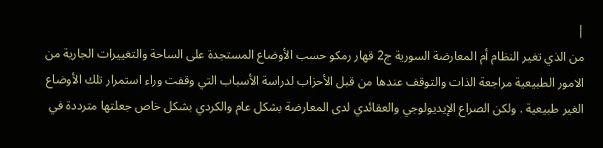|
من الذي تغير النظام أم المعارضة السورية ج2 قهار رمكو حسب الأوضاع المستجدة على الساحة والتغييرات الجارية من الامور الطبيعية مراجعة الذات والتوقف عندها من قبل الأحزاب لدراسة الأسباب التي وقفت وراء استمرار تلك الأوضاع الغير طبيعية . ولكن الصراع الإيديولوجي والعقائدي لدى المعارضة بشكل عام والكردي بشكل خاص جعلتها مترددة في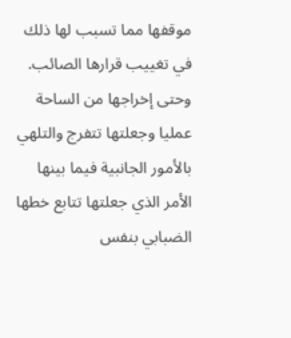موقفها مما تسبب لها ذلك في تغييب قرارها الصائب. وحتى إخراجها من الساحة عمليا وجعلتها تتفرج والتلهي بالأمور الجانبية فيما بينها الأمر الذي جعلتها تتابع خطها الضبابي بنفس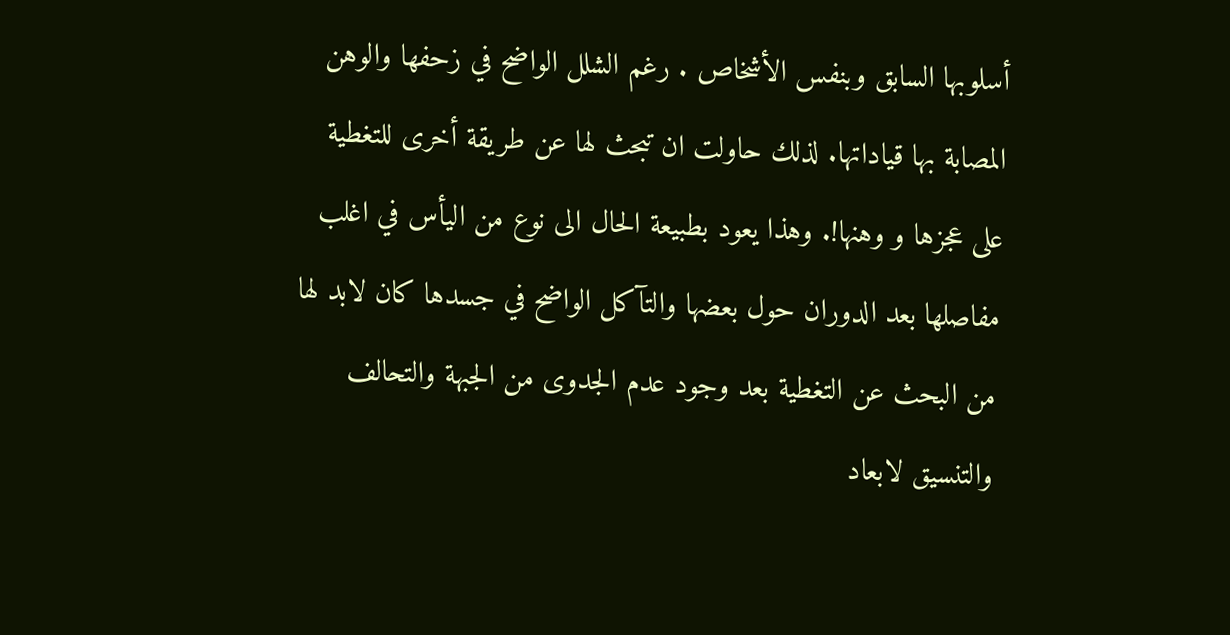أسلوبها السابق وبنفس الأشخاص . رغم الشلل الواضح في زحفها والوهن المصابة بها قياداتها. لذلك حاولت ان تبحث لها عن طريقة أخرى للتغطية على عجزها و وهنها!. وهذا يعود بطبيعة الحال الى نوع من اليأس في اغلب مفاصلها بعد الدوران حول بعضها والتآكل الواضح في جسدها كان لابد لها من البحث عن التغطية بعد وجود عدم الجدوى من الجبهة والتحالف والتنسيق لابعاد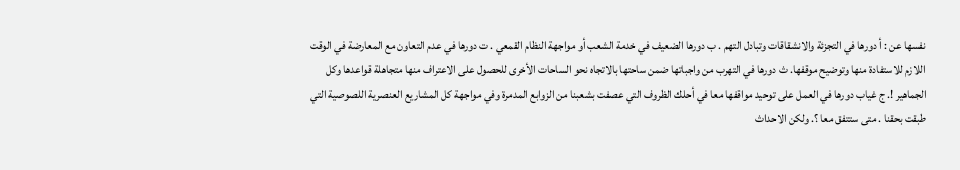نفسها عن : أ دورها في التجزئة والانشقاقات وتبادل التهم . ب دورها الضعيف في خدمة الشعب أو مواجهة النظام القمعي . ت دورها في عدم التعاون مع المعارضة في الوقت اللازم للاستفادة منها وتوضيح موقفها. ث دورها في التهرب من واجباتها ضمن ساحتها بالاتجاه نحو الساحات الأخرى للحصول على الاعتراف منها متجاهلة قواعدها وكل الجماهير !. ج غياب دورها في العمل على توحيد مواقفها معا في أحلك الظروف التي عصفت بشعبنا من الزوابع المدمرة وفي مواجهة كل المشاريع العنصرية اللصوصية التي طبقت بحقنا . متى ستتفق معا ؟. ولكن الاحداث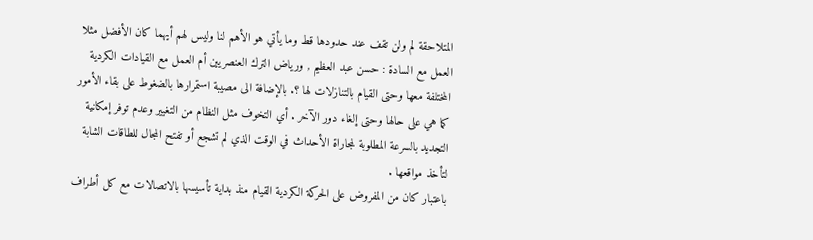المتلاحقة لم ولن تقف عند حدودها قط وما يأتي هو الأهم لنا وليس لهم أيهما كان الأفضل مثلا العمل مع السادة : حسن عبد العظيم , ورياض الترك العنصريين أم العمل مع القيادات الكردية المختلفة معها وحتى القيام بالتنازلات لها ؟. بالإضافة الى مصيبة استمرارها بالضغوط على بقاء الأمور كما هي على حالها وحتى إلغاء دور الآخر . أي التخوف مثل النظام من التغيير وعدم توفر إمكانية التجديد بالسرعة المطلوبة لمجاراة الأحداث في الوقت الذي لم تشجع أو تفتح المجال للطاقات الشابة لتأخذ مواقعها .
باعتبار كان من المفروض على الحركة الكردية القيام منذ بداية تأسيسها بالاتصالات مع كل أطراف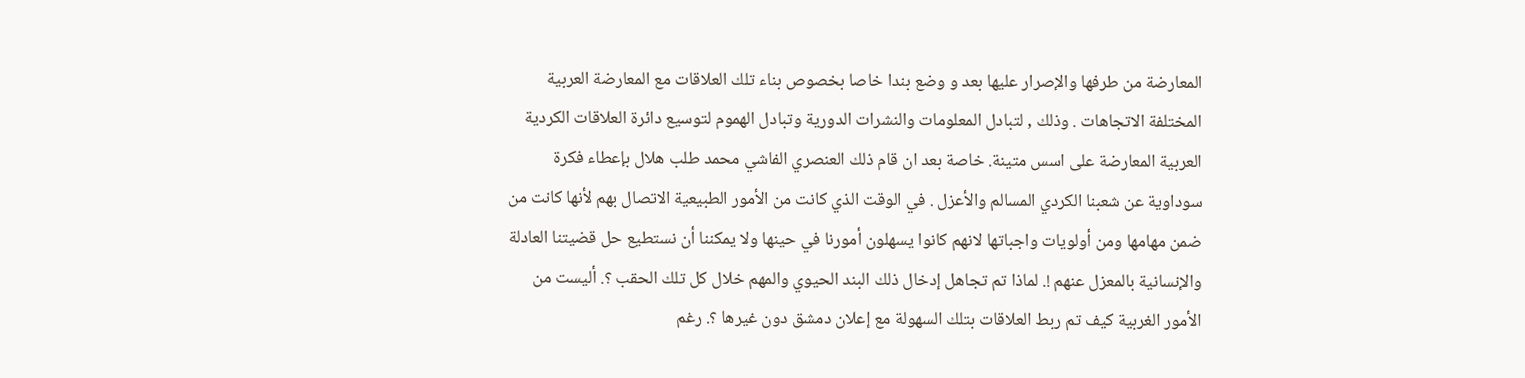المعارضة من طرفها والإصرار عليها بعد و وضع بندا خاصا بخصوص بناء تلك العلاقات مع المعارضة العربية المختلفة الاتجاهات . وذلك , لتبادل المعلومات والنشرات الدورية وتبادل الهموم لتوسيع دائرة العلاقات الكردية العربية المعارضة على اسس متينة. خاصة بعد ان قام ذلك العنصري الفاشي محمد طلب هلال بإعطاء فكرة سوداوية عن شعبنا الكردي المسالم والأعزل . في الوقت الذي كانت من الأمور الطبيعية الاتصال بهم لأنها كانت من ضمن مهامها ومن أولويات واجباتها لانهم كانوا يسهلون أمورنا في حينها ولا يمكننا أن نستطيع حل قضيتنا العادلة والإنسانية بالمعزل عنهم !. لماذا تم تجاهل إدخال ذلك البند الحيوي والمهم خلال كل تلك الحقب ؟. أليست من الأمور الغربية كيف تم ربط العلاقات بتلك السهولة مع إعلان دمشق دون غيرها ؟. رغم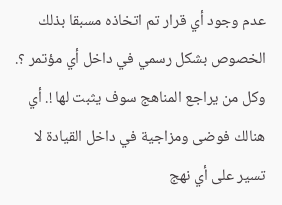عدم وجود أي قرار تم اتخاذه مسبقا بذلك الخصوص بشكل رسمي في داخل أي مؤتمر ؟. وكل من يراجع المناهج سوف يثبت لها !. أي هنالك فوضى ومزاجية في داخل القيادة لا تسير على أي نهج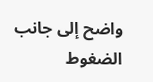واضح إلى جانب الضغوط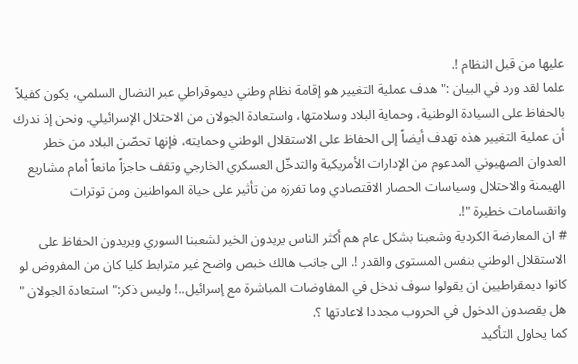عليها من قبل النظام !.
علما لقد ورد في البيان :" هدف عملية التغيير هو إقامة نظام وطني ديموقراطي عبر النضال السلمي، يكون كفيلاً بالحفاظ على السيادة الوطنية، وحماية البلاد وسلامتها، واستعادة الجولان من الاحتلال الإسرائيلي. ونحن إذ ندرك أن عملية التغيير هذه تهدف أيضاً إلى الحفاظ على الاستقلال الوطني وحمايته، فإنها تحصّن البلاد من خطر العدوان الصهيوني المدعوم من الإدارات الأمريكية والتدخّل العسكري الخارجي وتقف حاجزاً مانعاً أمام مشاريع الهيمنة والاحتلال وسياسات الحصار الاقتصادي وما تفرزه من تأثير على حياة المواطنين ومن توترات وانقسامات خطيرة "!.
# ان المعارضة الكردية وشعبنا بشكل عام هم أكثر الناس يريدون الخير لشعبنا السوري ويريدون الحفاظ على الاستقلال الوطني بنفس المستوى والقدر !. الى جانب هالك خبص واضح غير مترابط كليا كان من المفروض لو كانوا ديمقراطيين ان يقولوا سوف ندخل في المفاوضات المباشرة مع إسرائيل..! وليس ذكر:" استعادة الجولان " هل يقصدون الدخول في الحروب مجددا لاعادتها ؟.
كما يحاول التأكيد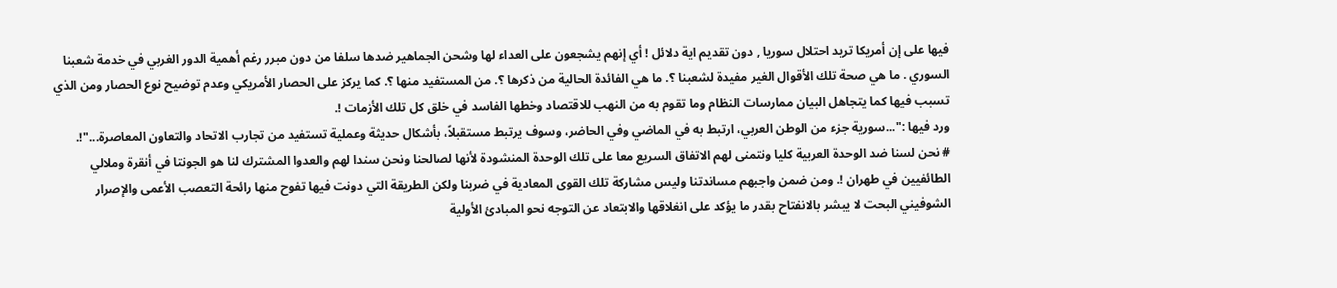فيها على إن أمريكا تريد احتلال سوريا , دون تقديم اية دلائل ! أي إنهم يشجعون على العداء لها وشحن الجماهير ضدها سلفا من دون مبرر رغم أهمية الدور الغربي في خدمة شعبنا السوري . ما هي صحة تلك الأقوال الغير مفيدة لشعبنا ؟. ما هي الفائدة الحالية من ذكرها ؟. من المستفيد منها ؟. كما يركز على الحصار الأمريكي وعدم توضيح نوع الحصار ومن الذي تسبب فيها كما يتجاهل البيان ممارسات النظام وما تقوم به من النهب للاقتصاد وخطها الفاسد في خلق كل تلك الأزمات !.
ورد فيها :"...سورية جزء من الوطن العربي، ارتبط به في الماضي وفي الحاضر، وسوف يرتبط مستقبلاً، بأشكال حديثة وعملية تستفيد من تجارب الاتحاد والتعاون المعاصرة..."!.
# نحن لسنا ضد الوحدة العربية كليا ونتمنى لهم الاتفاق السريع معا على تلك الوحدة المنشودة لأنها لصالحنا ونحن سندا لهم والعدوا المشترك لنا هو الجونتا في أنقرة وملالي الطائفيين في طهران !. ومن ضمن واجبهم مساندتنا وليس مشاركة تلك القوى المعادية في ضربنا ولكن الطريقة التي دونت فيها تفوح منها رائحة التعصب الأعمى والإصرار الشوفيني البحت لا يبشر بالانفتاح بقدر ما يؤكد على انغلاقها والابتعاد عن التوجه نحو المبادئ الأولية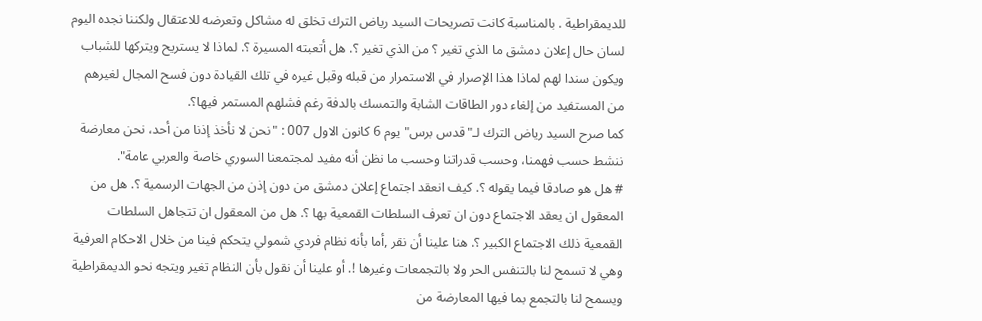للديمقراطية . بالمناسبة كانت تصريحات السيد رياض الترك تخلق له مشاكل وتعرضه للاعتقال ولكننا نجده اليوم لسان حال إعلان دمشق ما الذي تغير ؟ من الذي تغير ؟. هل أتعبته المسيرة ؟. لماذا لا يستريح ويتركها للشباب ويكون سندا لهم لماذا هذا الإصرار في الاستمرار من قبله وقبل غيره في تلك القيادة دون فسح المجال لغيرهم من المستفيد من إلغاء دور الطاقات الشابة والتمسك بالدفة رغم فشلهم المستمر فيها؟.
كما صرح السيد رياض الترك لـ"قدس برس" يوم 6 كانون الاول 007 : "نحن لا نأخذ إذنا من أحد، نحن معارضة ننشط حسب فهمنا، وحسب قدراتنا وحسب ما نظن أنه مفيد لمجتمعنا السوري خاصة والعربي عامة".
# هل هو صادقا فيما يقوله ؟. كيف انعقد اجتماع إعلان دمشق من دون إذن من الجهات الرسمية ؟. هل من المعقول ان يعقد الاجتماع دون ان تعرف السلطات القمعية بها ؟. هل من المعقول ان تتجاهل السلطات القمعية ذلك الاجتماع الكبير ؟. هنا علينا أن نقر ,أما بأنه نظام فردي شمولي يتحكم فينا من خلال الاحكام العرفية وهي لا تسمح لنا بالتنفس الحر ولا بالتجمعات وغيرها !. أو علينا أن نقول بأن النظام تغير ويتجه نحو الديمقراطية ويسمح لنا بالتجمع بما فيها المعارضة من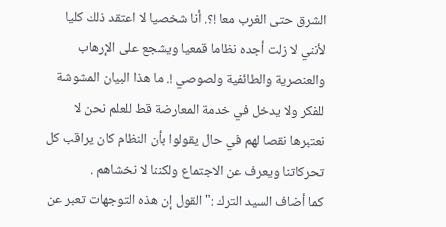الشرق حتى الغرب معا !؟. أنا شخصيا لا اعتقد ذلك كليا لأنني لا زلت أجده نظاما قمعيا ويشجع على الإرهاب والعنصرية والطائفية ولصوصي !. ما هذا البيان المشوشة للفكر ولا يدخل في خدمة المعارضة قط للعلم نحن لا نعتبرها نقصا لهم في حال يقولوا بأن النظام كان يراقب كل تحركاتنا ويعرف عن الاجتماع ولكننا لا نخشاهم .
كما أضاف السيد الترك :" القول إن هذه التوجهات تعبر عن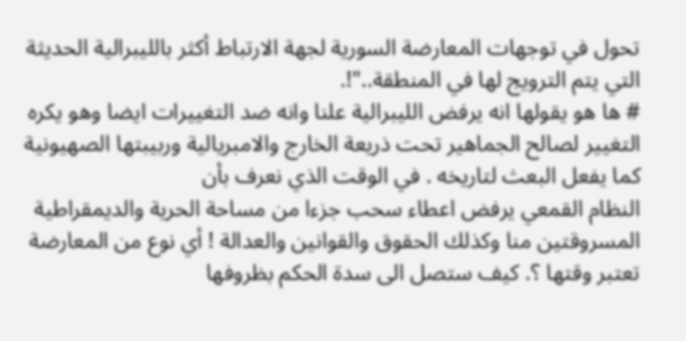تحول في توجهات المعارضة السورية لجهة الارتباط أكثر بالليبرالية الحديثة التي يتم الترويج لها في المنطقة.."!.
# ها هو يقولها انه يرفض الليبرالية علنا وانه ضد التغييرات ايضا وهو يكره التغيير لصالح الجماهير تحت ذريعة الخارج والامبريالية وربيبتها الصهيونية كما يفعل البعث لتاريخه . في الوقت الذي نعرف بأن
النظام القمعي يرفض اعطاء سحب جزءا من مساحة الحرية والديمقراطية
المسروقتين منا وكذلك الحقوق والقوانين والعدالة ! أي نوع من المعارضة تعتبر وقتها ؟. كيف ستصل الى سدة الحكم بظروفها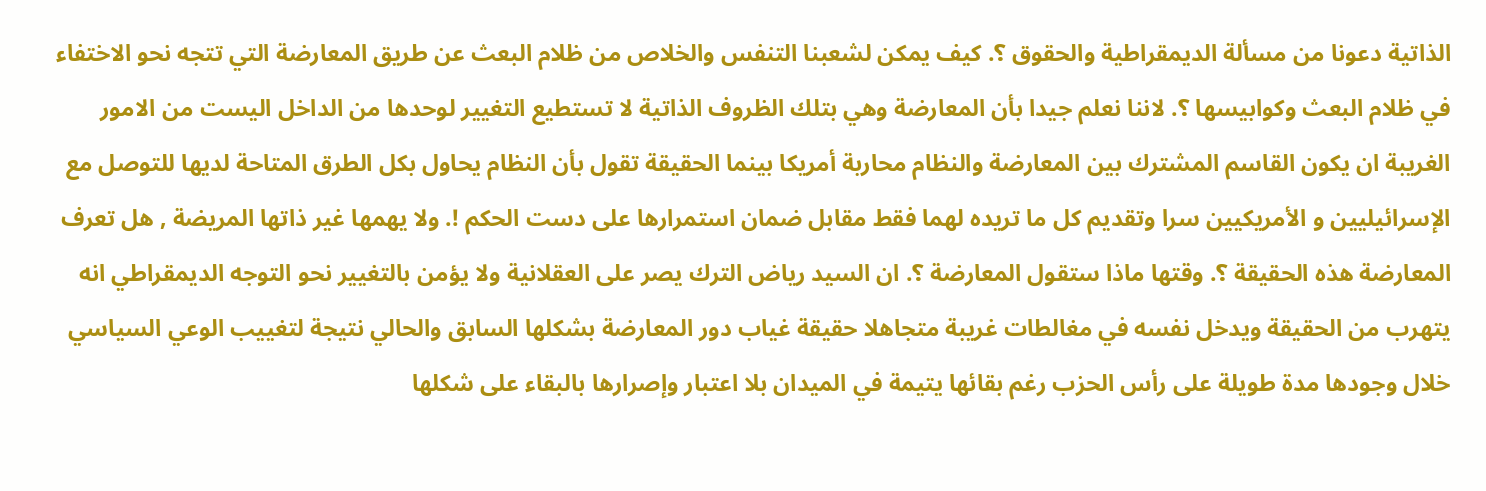الذاتية دعونا من مسألة الديمقراطية والحقوق ؟. كيف يمكن لشعبنا التنفس والخلاص من ظلام البعث عن طريق المعارضة التي تتجه نحو الاختفاء في ظلام البعث وكوابيسها ؟. لاننا نعلم جيدا بأن المعارضة وهي بتلك الظروف الذاتية لا تستطيع التغيير لوحدها من الداخل اليست من الامور الغريبة ان يكون القاسم المشترك بين المعارضة والنظام محاربة أمريكا بينما الحقيقة تقول بأن النظام يحاول بكل الطرق المتاحة لديها للتوصل مع الإسرائيليين و الأمريكيين سرا وتقديم كل ما تريده لهما فقط مقابل ضمان استمرارها على دست الحكم !. ولا يهمها غير ذاتها المريضة , هل تعرف المعارضة هذه الحقيقة ؟. وقتها ماذا ستقول المعارضة ؟. ان السيد رياض الترك يصر على العقلانية ولا يؤمن بالتغيير نحو التوجه الديمقراطي انه يتهرب من الحقيقة ويدخل نفسه في مغالطات غريبة متجاهلا حقيقة غياب دور المعارضة بشكلها السابق والحالي نتيجة لتغييب الوعي السياسي خلال وجودها مدة طويلة على رأس الحزب رغم بقائها يتيمة في الميدان بلا اعتبار وإصرارها بالبقاء على شكلها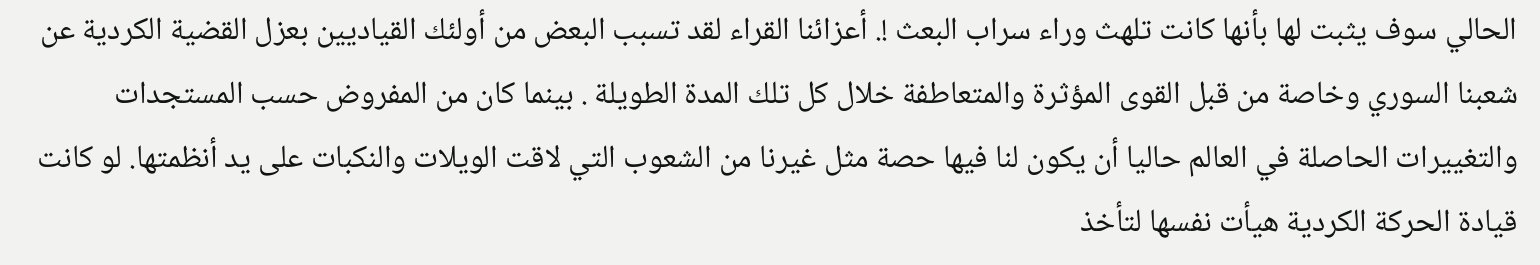الحالي سوف يثبت لها بأنها كانت تلهث وراء سراب البعث !. أعزائنا القراء لقد تسبب البعض من أولئك القياديين بعزل القضية الكردية عن شعبنا السوري وخاصة من قبل القوى المؤثرة والمتعاطفة خلال كل تلك المدة الطويلة . بينما كان من المفروض حسب المستجدات والتغييرات الحاصلة في العالم حاليا أن يكون لنا فيها حصة مثل غيرنا من الشعوب التي لاقت الويلات والنكبات على يد أنظمتها. لو كانت قيادة الحركة الكردية هيأت نفسها لتأخذ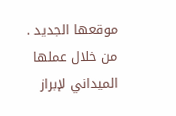موقعها الجديد . من خلال عملها الميداني لإبراز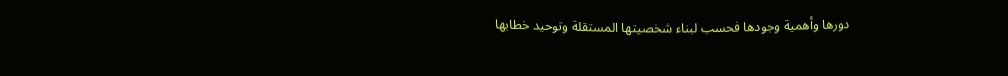دورها وأهمية وجودها فحسب لبناء شخصيتها المستقلة وتوحيد خطابها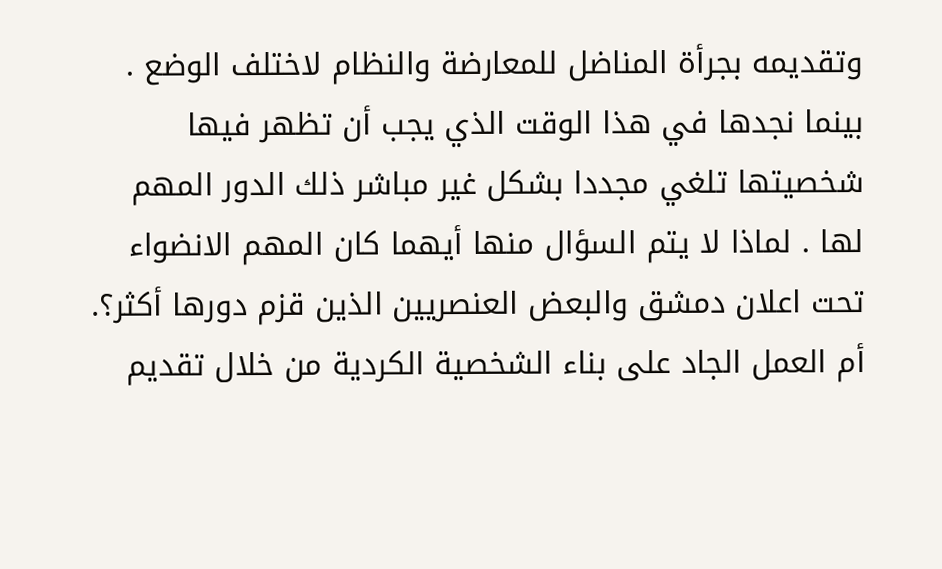وتقديمه بجرأة المناضل للمعارضة والنظام لاختلف الوضع . بينما نجدها في هذا الوقت الذي يجب أن تظهر فيها شخصيتها تلغي مجددا بشكل غير مباشر ذلك الدور المهم لها . لماذا لا يتم السؤال منها أيهما كان المهم الانضواء تحت اعلان دمشق والبعض العنصريين الذين قزم دورها أكثر؟. أم العمل الجاد على بناء الشخصية الكردية من خلال تقديم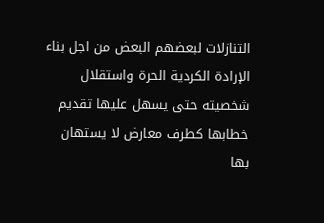التنازلات لبعضهم البعض من اجل بناء الإرادة الكردية الحرة واستقلال شخصيته حتى يسهل عليها تقديم خطابها كطرف معارض لا يستهان بها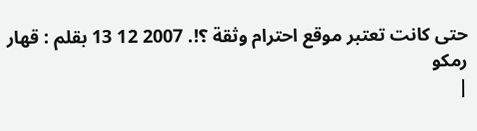حتى كانت تعتبر موقع احترام وثقة ؟!. 2007 12 13 بقلم : قهار رمكو
|